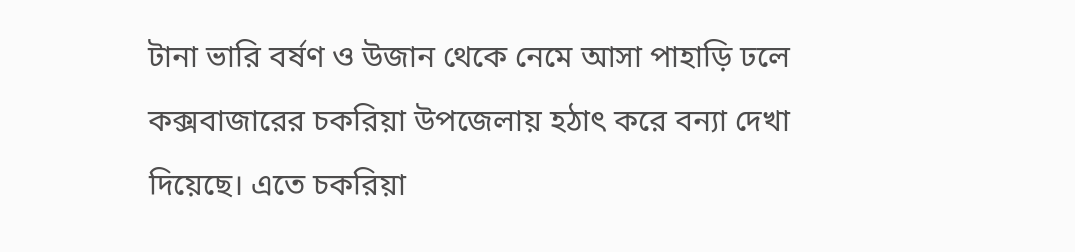টানা ভারি বর্ষণ ও উজান থেকে নেমে আসা পাহাড়ি ঢলে কক্সবাজারের চকরিয়া উপজেলায় হঠাৎ করে বন্যা দেখা দিয়েছে। এতে চকরিয়া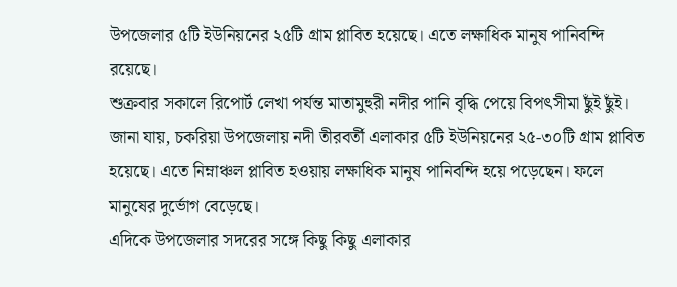উপজেলার ৫টি ইউনিয়নের ২৫টি গ্রাম প্লাবিত হয়েছে। এতে লক্ষাধিক মানুষ পানিবন্দি রয়েছে।
শুক্রবার সকালে রিপোর্ট লেখা পর্যন্ত মাতামুহুরী নদীর পানি বৃদ্ধি পেয়ে বিপৎসীমা ছুঁই ছুঁই।
জানা যায়, চকরিয়া উপজেলায় নদী তীরবর্তী এলাকার ৫টি ইউনিয়নের ২৫-৩০টি গ্রাম প্লাবিত হয়েছে। এতে নিম্নাঞ্চল প্লাবিত হওয়ায় লক্ষাধিক মানুষ পানিবন্দি হয়ে পড়েছেন। ফলে মানুষের দুর্ভোগ বেড়েছে।
এদিকে উপজেলার সদরের সঙ্গে কিছু কিছু এলাকার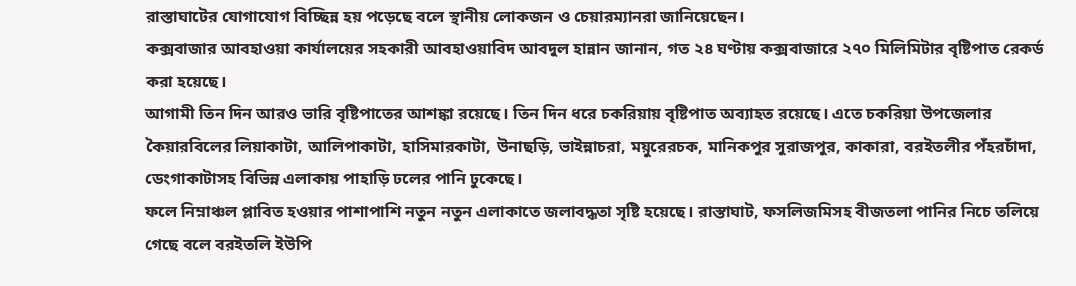রাস্তাঘাটের যোগাযোগ বিচ্ছিন্ন হয় পড়েছে বলে স্থানীয় লোকজন ও চেয়ারম্যানরা জানিয়েছেন।
কক্সবাজার আবহাওয়া কার্যালয়ের সহকারী আবহাওয়াবিদ আবদুল হান্নান জানান, গত ২৪ ঘণ্টায় কক্সবাজারে ২৭০ মিলিমিটার বৃষ্টিপাত রেকর্ড করা হয়েছে।
আগামী তিন দিন আরও ভারি বৃষ্টিপাতের আশঙ্কা রয়েছে। তিন দিন ধরে চকরিয়ায় বৃষ্টিপাত অব্যাহত রয়েছে। এতে চকরিয়া উপজেলার কৈয়ারবিলের লিয়াকাটা, আলিপাকাটা, হাসিমারকাটা, উনাছড়ি, ভাইন্নাচরা, ময়ুরেরচক, মানিকপুর সুরাজপুর, কাকারা, বরইতলীর পঁহরচাঁদা, ডেংগাকাটাসহ বিভিন্ন এলাকায় পাহাড়ি ঢলের পানি ঢুকেছে।
ফলে নিম্নাঞ্চল প্লাবিত হওয়ার পাশাপাশি নতুন নতুন এলাকাতে জলাবদ্ধতা সৃষ্টি হয়েছে। রাস্তাঘাট, ফসলিজমিসহ বীজতলা পানির নিচে তলিয়ে গেছে বলে বরইতলি ইউপি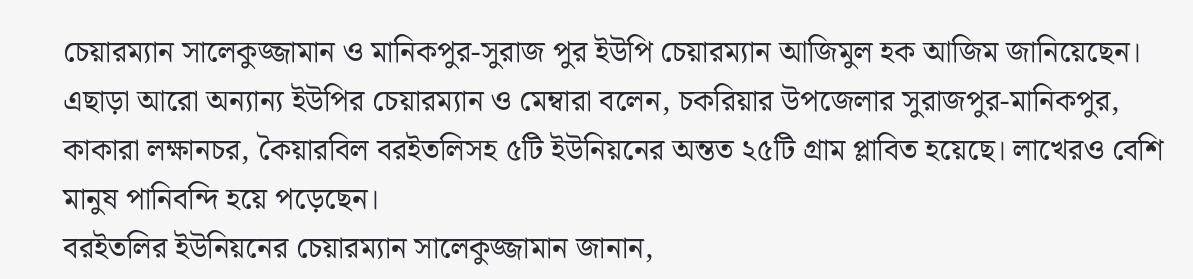চেয়ারম্যান সালেকুজ্জামান ও মানিকপুর-সুরাজ পুর ইউপি চেয়ারম্যান আজিমুল হক আজিম জানিয়েছেন।
এছাড়া আরো অন্যান্য ইউপির চেয়ারম্যান ও মেম্বারা বলেন, চকরিয়ার উপজেলার সুরাজপুর-মানিকপুর, কাকারা লক্ষানচর, কৈয়ারবিল বরইতলিসহ ৫টি ইউনিয়নের অন্তত ২৫টি গ্রাম প্লাবিত হয়েছে। লাখেরও বেশি মানুষ পানিবন্দি হয়ে পড়েছেন।
বরইতলির ইউনিয়নের চেয়ারম্যান সালেকুজ্জামান জানান,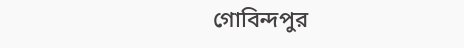গোবিন্দপুর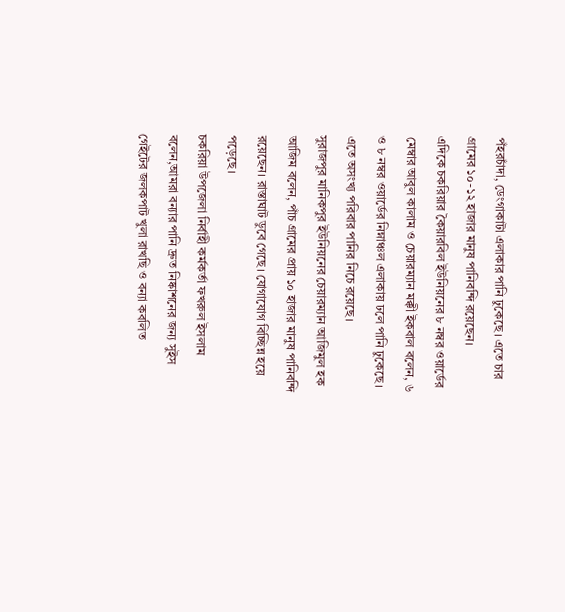পঁহরচাঁদা, ডেংগাকাটা এলাকার পানি ঢুকেছে। এতে চার গ্রামের ১০-১২ হাজার মানুষ পানিবন্দি রয়েছেন।
এদিকে চকরিয়ার কৈয়ারবিল ইউনিয়নের ৮ নম্বর ওয়ার্ডের মেম্বার আবুল কালাম ও চেয়ারম্যান মক্কী ইকবাল বলেন, ৬ ও ৮ নম্বর ওয়ার্ডের নিম্নাঞ্চল এলাকায় ঢলে পানি ঢুকেছে। এতে অসংখ্য পরিবার পানির নিচে রয়েছে।
সুরাজপুর মানিকপুর ইউনিয়নের চেয়ারম্যান আজিমুল হক আজিম বলেন, পাঁচ গ্রামের প্রায় ১০ হাজার মানুষ পানিবন্দি রয়েছেন। রাস্তাঘাট ডুবে গেছে। যোগাযোগ বিচ্ছিন্ন হয়ে পড়েছে।
চকরিয়া উপজেলা নির্বাহী কর্মকর্তা ফখরুল ইসলাম বলেন,আমরা বন্যার পানি দ্রুত নিষ্কাশনের জন্য সুইস গেইটের জলকপাট খুলা রাখছি ও বন্যা কবলিত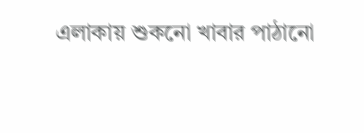এলাকায় শুকনো খাবার পাঠানো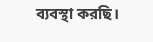ব্যবস্থা করছি।